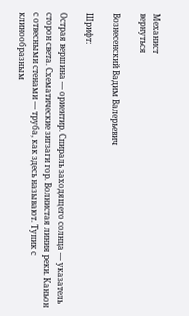Механист
вернуться

Вознесенский Вадим Валерьевич

Шрифт:

Острая вершина — ориентир. Спираль заходящего солнца — указатель сторон света. Схематические зигзаги гор. Волнистая линия реки. Каньон с отвесными стенами — труба, как здесь называют. Тупик с клинообразным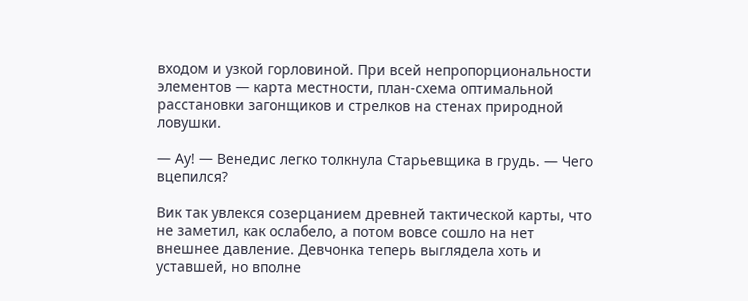входом и узкой горловиной. При всей непропорциональности элементов — карта местности, план-схема оптимальной расстановки загонщиков и стрелков на стенах природной ловушки.

— Ау! — Венедис легко толкнула Старьевщика в грудь. — Чего вцепился?

Вик так увлекся созерцанием древней тактической карты, что не заметил, как ослабело, а потом вовсе сошло на нет внешнее давление. Девчонка теперь выглядела хоть и уставшей, но вполне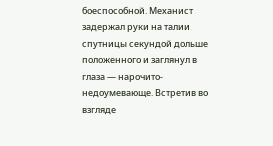боеспособной. Механист задержал руки на талии спутницы секундой дольше положенного и заглянул в глаза — нарочито-недоумевающе. Встретив во взгляде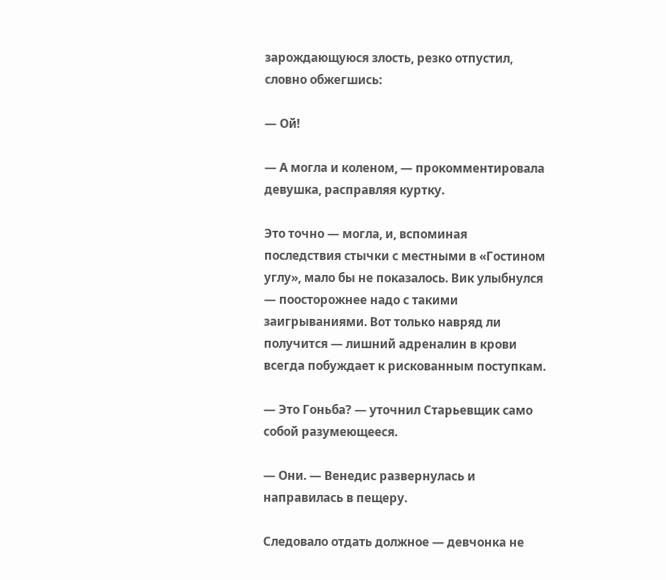зарождающуюся злость, резко отпустил, словно обжегшись:

— Ой!

— А могла и коленом, — прокомментировала девушка, расправляя куртку.

Это точно — могла, и, вспоминая последствия стычки с местными в «Гостином углу», мало бы не показалось. Вик улыбнулся — поосторожнее надо с такими заигрываниями. Вот только навряд ли получится — лишний адреналин в крови всегда побуждает к рискованным поступкам.

— Это Гоньба? — уточнил Старьевщик само собой разумеющееся.

— Они. — Венедис развернулась и направилась в пещеру.

Следовало отдать должное — девчонка не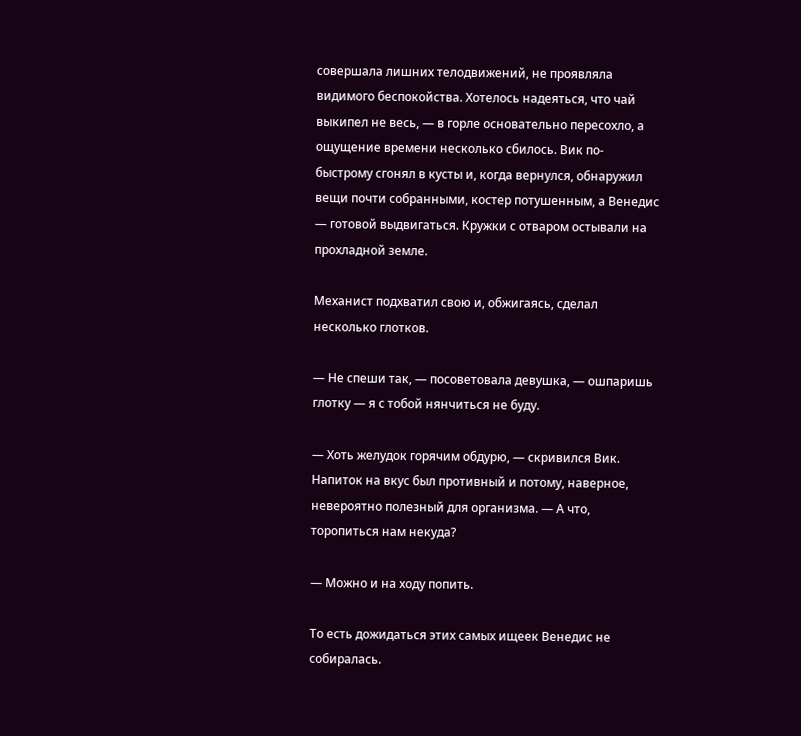совершала лишних телодвижений, не проявляла видимого беспокойства. Хотелось надеяться, что чай выкипел не весь, — в горле основательно пересохло, а ощущение времени несколько сбилось. Вик по-быстрому сгонял в кусты и, когда вернулся, обнаружил вещи почти собранными, костер потушенным, а Венедис — готовой выдвигаться. Кружки с отваром остывали на прохладной земле.

Механист подхватил свою и, обжигаясь, сделал несколько глотков.

— Не спеши так, — посоветовала девушка, — ошпаришь глотку — я с тобой нянчиться не буду.

— Хоть желудок горячим обдурю, — скривился Вик. Напиток на вкус был противный и потому, наверное, невероятно полезный для организма. — А что, торопиться нам некуда?

— Можно и на ходу попить.

То есть дожидаться этих самых ищеек Венедис не собиралась.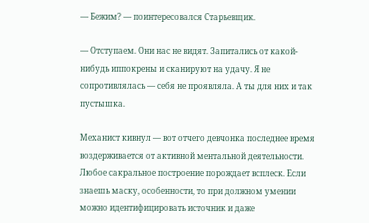— Бежим? — поинтересовался Старьевщик.

— Отступаем. Они нас не видят. Запитались от какой-нибудь иппокрены и сканируют на удачу. Я не сопротивлялась — себя не проявляла. А ты для них и так пустышка.

Механист кивнул — вот отчего девчонка последнее время воздерживается от активной ментальной деятельности. Любое сакральное построение порождает всплеск. Если знаешь маску, особенности, то при должном умении можно идентифицировать источник и даже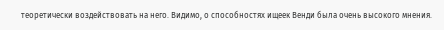теоретически воздействовать на него. Видимо, о способностях ищеек Венди была очень высокого мнения.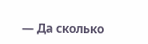— Да сколько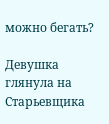можно бегать?

Девушка глянула на Старьевщика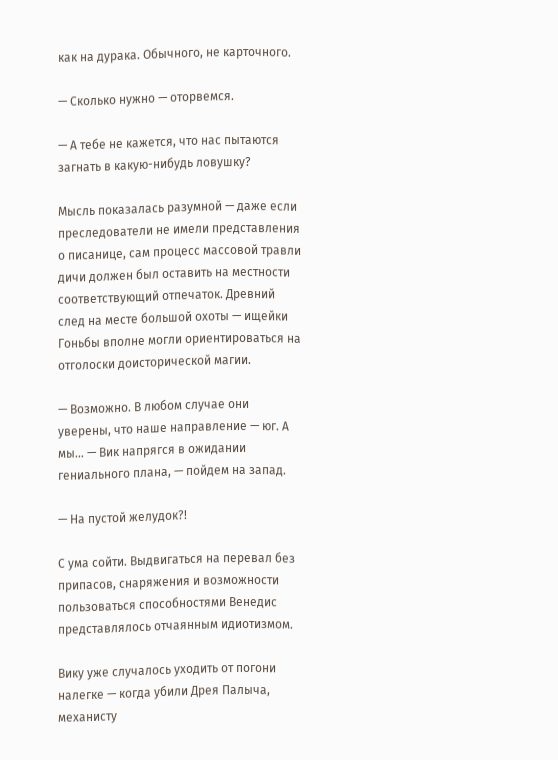как на дурака. Обычного, не карточного.

— Сколько нужно — оторвемся.

— А тебе не кажется, что нас пытаются загнать в какую-нибудь ловушку?

Мысль показалась разумной — даже если преследователи не имели представления о писанице, сам процесс массовой травли дичи должен был оставить на местности соответствующий отпечаток. Древний след на месте большой охоты — ищейки Гоньбы вполне могли ориентироваться на отголоски доисторической магии.

— Возможно. В любом случае они уверены, что наше направление — юг. А мы… — Вик напрягся в ожидании гениального плана, — пойдем на запад.

— На пустой желудок?!

С ума сойти. Выдвигаться на перевал без припасов, снаряжения и возможности пользоваться способностями Венедис представлялось отчаянным идиотизмом.

Вику уже случалось уходить от погони налегке — когда убили Дрея Палыча, механисту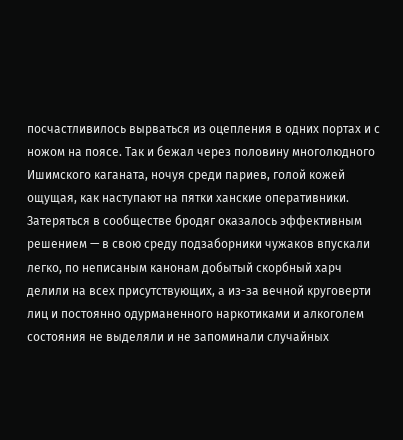посчастливилось вырваться из оцепления в одних портах и с ножом на поясе. Так и бежал через половину многолюдного Ишимского каганата, ночуя среди париев, голой кожей ощущая, как наступают на пятки ханские оперативники. Затеряться в сообществе бродяг оказалось эффективным решением — в свою среду подзаборники чужаков впускали легко, по неписаным канонам добытый скорбный харч делили на всех присутствующих, а из-за вечной круговерти лиц и постоянно одурманенного наркотиками и алкоголем состояния не выделяли и не запоминали случайных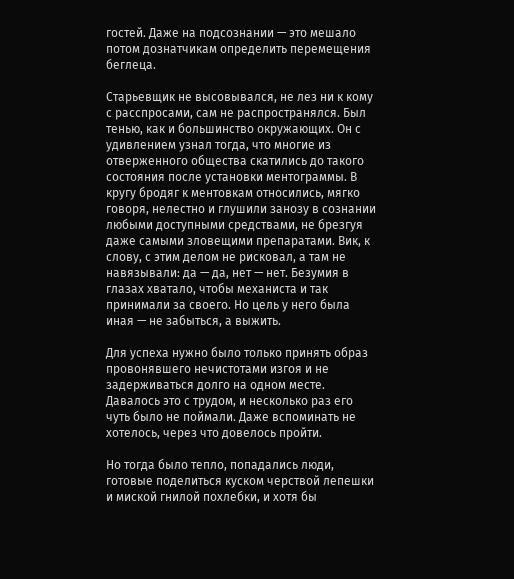гостей. Даже на подсознании — это мешало потом дознатчикам определить перемещения беглеца.

Старьевщик не высовывался, не лез ни к кому с расспросами, сам не распространялся. Был тенью, как и большинство окружающих. Он с удивлением узнал тогда, что многие из отверженного общества скатились до такого состояния после установки ментограммы. В кругу бродяг к ментовкам относились, мягко говоря, нелестно и глушили занозу в сознании любыми доступными средствами, не брезгуя даже самыми зловещими препаратами. Вик, к слову, с этим делом не рисковал, а там не навязывали: да — да, нет — нет. Безумия в глазах хватало, чтобы механиста и так принимали за своего. Но цель у него была иная — не забыться, а выжить.

Для успеха нужно было только принять образ провонявшего нечистотами изгоя и не задерживаться долго на одном месте. Давалось это с трудом, и несколько раз его чуть было не поймали. Даже вспоминать не хотелось, через что довелось пройти.

Но тогда было тепло, попадались люди, готовые поделиться куском черствой лепешки и миской гнилой похлебки, и хотя бы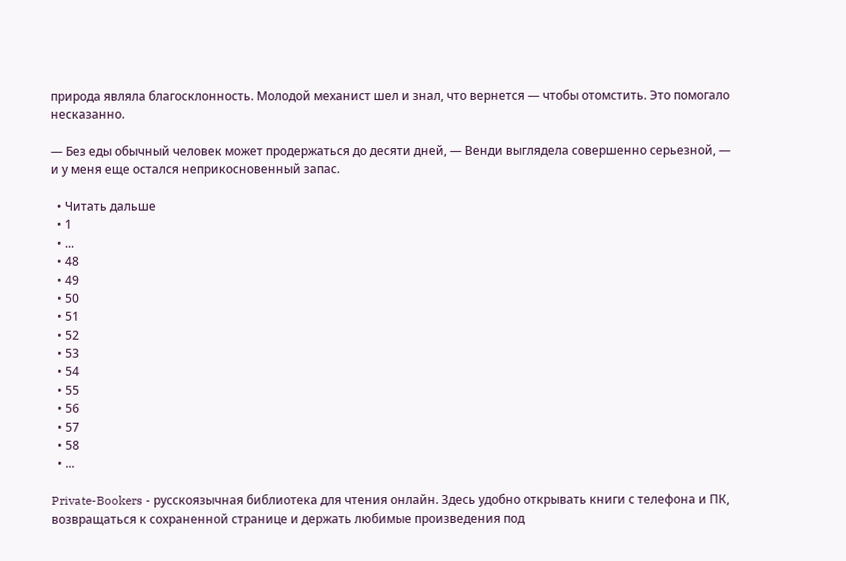природа являла благосклонность. Молодой механист шел и знал, что вернется — чтобы отомстить. Это помогало несказанно.

— Без еды обычный человек может продержаться до десяти дней, — Венди выглядела совершенно серьезной, — и у меня еще остался неприкосновенный запас.

  • Читать дальше
  • 1
  • ...
  • 48
  • 49
  • 50
  • 51
  • 52
  • 53
  • 54
  • 55
  • 56
  • 57
  • 58
  • ...

Private-Bookers - русскоязычная библиотека для чтения онлайн. Здесь удобно открывать книги с телефона и ПК, возвращаться к сохраненной странице и держать любимые произведения под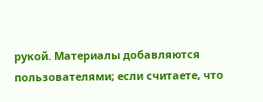рукой. Материалы добавляются пользователями; если считаете, что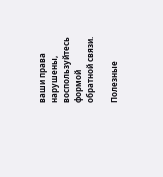ваши права нарушены, воспользуйтесь формой обратной связи.

Полезные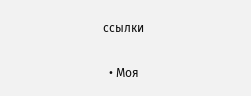ссылки

  • Моя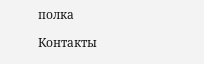полка

Контакты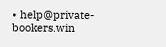• help@private-bookers.win